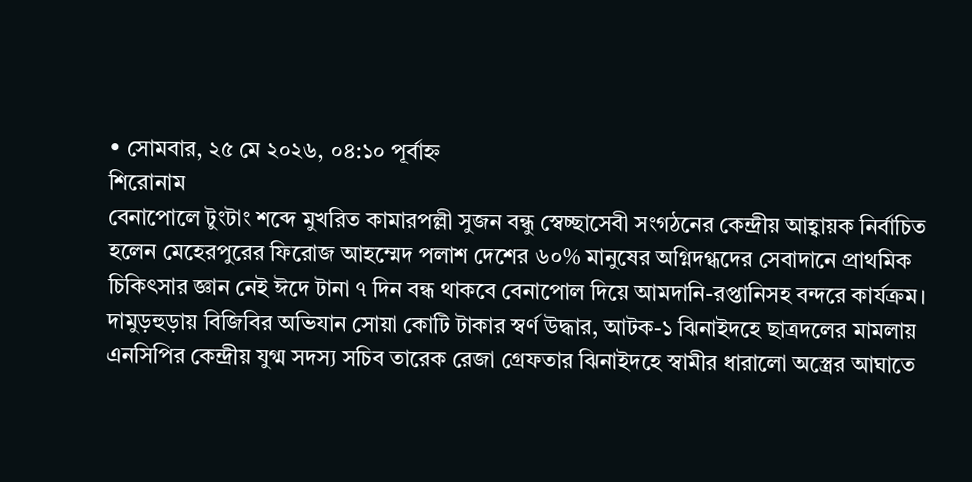• সোমবার, ২৫ মে ২০২৬, ০৪:১০ পূর্বাহ্ন
শিরোনাম
বেনাপোলে টুংটাং শব্দে মুখরিত কামারপল্লী সুজন বন্ধু স্বেচ্ছাসেবী সংগঠনের কেন্দ্রীয় আহ্বায়ক নির্বাচিত হলেন মেহেরপুরের ফিরোজ আহম্মেদ পলাশ দেশের ৬০% মানুষের অগ্নিদগ্ধদের সেবাদানে প্রাথমিক চিকিৎসার জ্ঞান নেই ঈদে টানা ৭ দিন বন্ধ থাকবে বেনাপোল দিয়ে আমদানি-রপ্তানিসহ বন্দরে কার্যক্রম। দামুড়হুড়ায় বিজিবির অভিযান সোয়া কোটি টাকার স্বর্ণ উদ্ধার, আটক-১ ঝিনাইদহে ছাত্রদলের মামলায় এনসিপির কেন্দ্রীয় যুগ্ম সদস্য সচিব তারেক রেজা গ্রেফতার ঝিনাইদহে স্বামীর ধারালো অস্ত্রের আঘাতে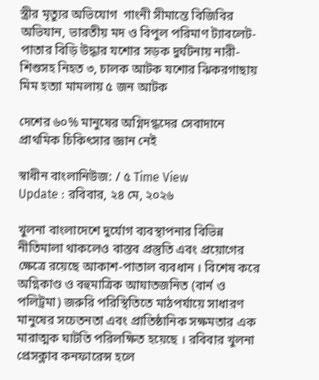স্ত্রীর মৃত্যুর অভিযোগ  গাংনী সীমান্তে বিজিবির অভিযান, ভারতীয় মদ ও বিপুল পরিমাণ ট্যাবলেট-পাতার বিড়ি উদ্ধার যশোর সড়ক দুর্ঘটনায় নারী-শিশুসহ নিহত ৩, চালক আটক যশোর ঝিকরগাছায় মিম হত্যা মামলায় ৫ জন আটক

দেশের ৬০% মানুষের অগ্নিদগ্ধদের সেবাদানে প্রাথমিক চিকিৎসার জ্ঞান নেই

স্বাধীন বাংলানিউজ: / ৫ Time View
Update : রবিবার, ২৪ মে, ২০২৬

খুলনা বাংলাদেশে দুর্যোগ ব্যবস্থাপনার বিভিন্ন নীতিমালা থাকলেও বাস্তব প্রস্তুতি এবং প্রয়োগের ক্ষেত্রে রয়েছে আকাশ-পাতাল ব্যবধান । বিশেষ করে অগ্নিকাণ্ড ও বহুমাত্রিক আঘাতজনিত (বার্ন ও পলিট্রমা) জরুরি পরিস্থিতিতে মাঠপর্যায়ে সাধারণ মানুষের সচেতনতা এবং প্রাতিষ্ঠানিক সক্ষমতার এক মারাত্মক ঘাটতি পরিলক্ষিত হয়েছে । রবিবার খুলনা প্রেসক্লাব কনফারেন্স হলে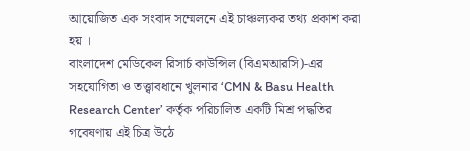আয়োজিত এক সংবাদ সম্মেলনে এই চাঞ্চল্যকর তথ্য প্রকাশ করা হয় ।
বাংলাদেশ মেডিকেল রিসার্চ কাউন্সিল (বিএমআরসি)-এর সহযোগিতা ও তত্ত্বাবধানে খুলনার ‘CMN & Basu Health Research Center’ কর্তৃক পরিচালিত একটি মিশ্র পদ্ধতির গবেষণায় এই চিত্র উঠে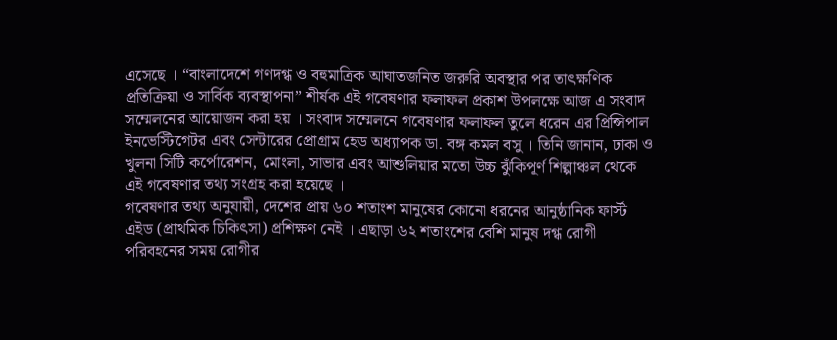এসেছে । “বাংলাদেশে গণদগ্ধ ও বহুমাত্রিক আঘাতজনিত জরুরি অবস্থার পর তাৎক্ষণিক প্রতিক্রিয়া ও সার্বিক ব্যবস্থাপনা” শীর্ষক এই গবেষণার ফলাফল প্রকাশ উপলক্ষে আজ এ সংবাদ সম্মেলনের আয়োজন করা হয় । সংবাদ সম্মেলনে গবেষণার ফলাফল তুলে ধরেন এর প্রিন্সিপাল ইনভেস্টিগেটর এবং সেন্টারের প্রোগ্রাম হেড অধ্যাপক ডা. বঙ্গ কমল বসু । তিনি জানান, ঢাকা ও খুলনা সিটি কর্পোরেশন, মোংলা, সাভার এবং আশুলিয়ার মতো উচ্চ ঝুঁকিপূর্ণ শিল্পাঞ্চল থেকে এই গবেষণার তথ্য সংগ্রহ করা হয়েছে ।
গবেষণার তথ্য অনুযায়ী, দেশের প্রায় ৬০ শতাংশ মানুষের কোনো ধরনের আনুষ্ঠানিক ফার্স্ট এইড (প্রাথমিক চিকিৎসা) প্রশিক্ষণ নেই । এছাড়া ৬২ শতাংশের বেশি মানুষ দগ্ধ রোগী পরিবহনের সময় রোগীর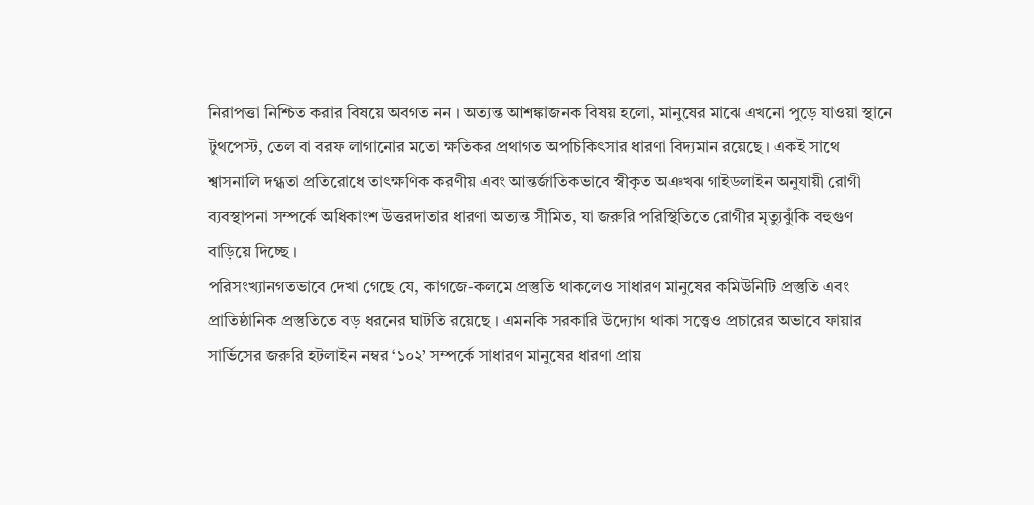নিরাপত্তা নিশ্চিত করার বিষয়ে অবগত নন । অত্যন্ত আশঙ্কাজনক বিষয় হলো, মানুষের মাঝে এখনো পুড়ে যাওয়া স্থানে টুথপেস্ট, তেল বা বরফ লাগানোর মতো ক্ষতিকর প্রথাগত অপচিকিৎসার ধারণা বিদ্যমান রয়েছে । একই সাথে শ্বাসনালি দগ্ধতা প্রতিরোধে তাৎক্ষণিক করণীয় এবং আন্তর্জাতিকভাবে স্বীকৃত অঞখঝ গাইডলাইন অনুযায়ী রোগী ব্যবস্থাপনা সম্পর্কে অধিকাংশ উত্তরদাতার ধারণা অত্যন্ত সীমিত, যা জরুরি পরিস্থিতিতে রোগীর মৃত্যুঝুঁকি বহুগুণ বাড়িয়ে দিচ্ছে ।
পরিসংখ্যানগতভাবে দেখা গেছে যে, কাগজে-কলমে প্রস্তুতি থাকলেও সাধারণ মানুষের কমিউনিটি প্রস্তুতি এবং প্রাতিষ্ঠানিক প্রস্তুতিতে বড় ধরনের ঘাটতি রয়েছে । এমনকি সরকারি উদ্যোগ থাকা সত্ত্বেও প্রচারের অভাবে ফায়ার সার্ভিসের জরুরি হটলাইন নম্বর ‘১০২’ সম্পর্কে সাধারণ মানুষের ধারণা প্রায়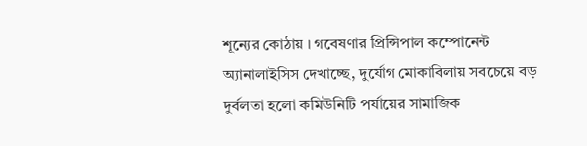শূন্যের কোঠায় । গবেষণার প্রিন্সিপাল কম্পোনেন্ট অ্যানালাইসিস দেখাচ্ছে, দুর্যোগ মোকাবিলায় সবচেয়ে বড় দুর্বলতা হলো কমিউনিটি পর্যায়ের সামাজিক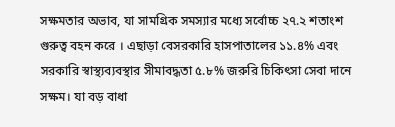সক্ষমতার অভাব, যা সামগ্রিক সমস্যার মধ্যে সর্বোচ্চ ২৭.২ শতাংশ গুরুত্ব বহন করে । এছাড়া বেসরকারি হাসপাতালের ১১.৪% এবং সরকারি স্বাস্থ্যব্যবস্থার সীমাবদ্ধতা ৫.৮% জরুরি চিকিৎসা সেবা দানে সক্ষম। যা বড় বাধা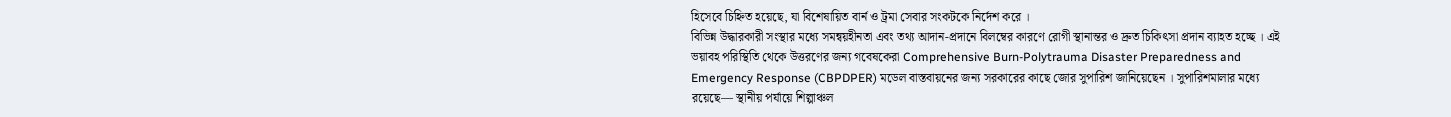হিসেবে চিহ্নিত হয়েছে, যা বিশেষায়িত বার্ন ও ট্রমা সেবার সংকটকে নির্দেশ করে ।
বিভিন্ন উদ্ধারকারী সংস্থার মধ্যে সমন্বয়হীনতা এবং তথ্য আদান-প্রদানে বিলম্বের কারণে রোগী স্থানান্তর ও দ্রুত চিকিৎসা প্রদান ব্যাহত হচ্ছে । এই ভয়াবহ পরিস্থিতি থেকে উত্তরণের জন্য গবেষকেরা Comprehensive Burn-Polytrauma Disaster Preparedness and Emergency Response (CBPDPER) মডেল বাস্তবায়নের জন্য সরকারের কাছে জোর সুপারিশ জানিয়েছেন । সুপারিশমালার মধ্যে রয়েছে— স্থানীয় পর্যায়ে শিল্পাঞ্চল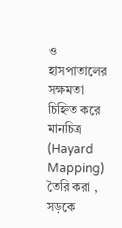ও হাসপাতালের সক্ষমতা চিহ্নিত করে মানচিত্র (Hayard Mapping) তৈরি করা , সড়কে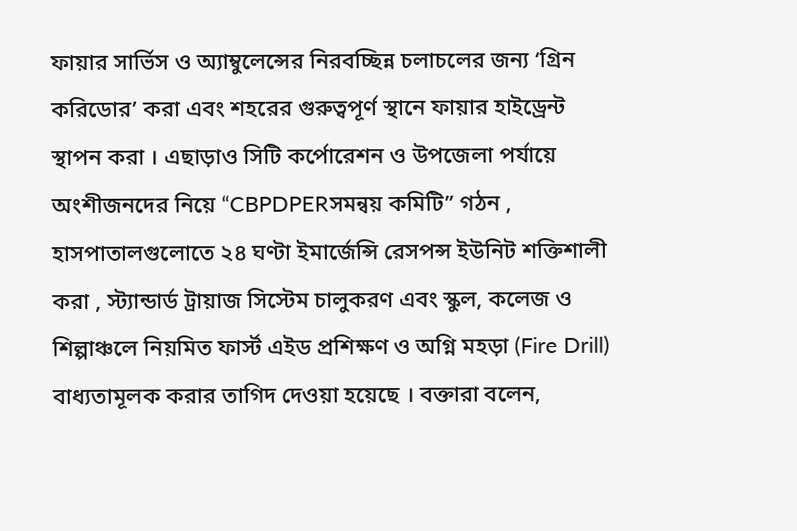ফায়ার সার্ভিস ও অ্যাম্বুলেন্সের নিরবচ্ছিন্ন চলাচলের জন্য ‘গ্রিন করিডোর’ করা এবং শহরের গুরুত্বপূর্ণ স্থানে ফায়ার হাইড্রেন্ট স্থাপন করা । এছাড়াও সিটি কর্পোরেশন ও উপজেলা পর্যায়ে অংশীজনদের নিয়ে “CBPDPERসমন্বয় কমিটি” গঠন , হাসপাতালগুলোতে ২৪ ঘণ্টা ইমার্জেন্সি রেসপন্স ইউনিট শক্তিশালী করা , স্ট্যান্ডার্ড ট্রায়াজ সিস্টেম চালুকরণ এবং স্কুল, কলেজ ও শিল্পাঞ্চলে নিয়মিত ফার্স্ট এইড প্রশিক্ষণ ও অগ্নি মহড়া (Fire Drill) বাধ্যতামূলক করার তাগিদ দেওয়া হয়েছে । বক্তারা বলেন,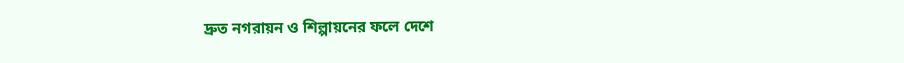দ্রুত নগরায়ন ও শিল্পায়নের ফলে দেশে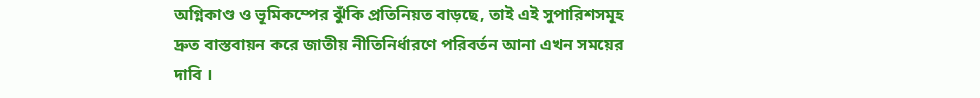অগ্নিকাণ্ড ও ভূমিকম্পের ঝুঁকি প্রতিনিয়ত বাড়ছে, তাই এই সুপারিশসমূহ দ্রুত বাস্তবায়ন করে জাতীয় নীতিনির্ধারণে পরিবর্তন আনা এখন সময়ের দাবি ।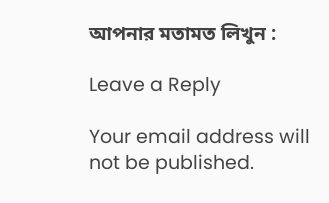আপনার মতামত লিখুন :

Leave a Reply

Your email address will not be published.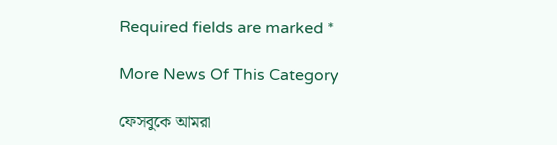Required fields are marked *

More News Of This Category

ফেসবুকে আমরা